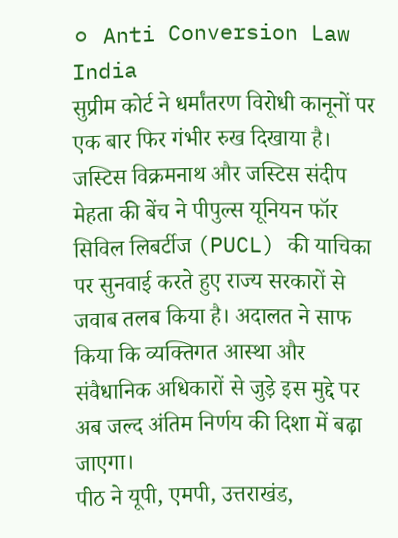⚪ Anti Conversion Law India
सुप्रीम कोर्ट ने धर्मांतरण विरोधी कानूनों पर एक बार फिर गंभीर रुख दिखाया है। जस्टिस विक्रमनाथ और जस्टिस संदीप मेहता की बेंच ने पीपुल्स यूनियन फॉर सिविल लिबर्टीज (PUCL) की याचिका पर सुनवाई करते हुए राज्य सरकारों से जवाब तलब किया है। अदालत ने साफ किया कि व्यक्तिगत आस्था और संवैधानिक अधिकारों से जुड़े इस मुद्दे पर अब जल्द अंतिम निर्णय की दिशा में बढ़ा जाएगा।
पीठ ने यूपी, एमपी, उत्तराखंड,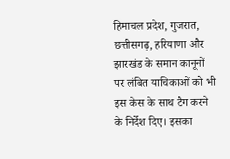हिमाचल प्रदेश, गुजरात, छत्तीसगढ़, हरियाणा और झारखंड के समान कानूनों पर लंबित याचिकाओं को भी इस केस के साथ टैग करने के निर्देश दिए। इसका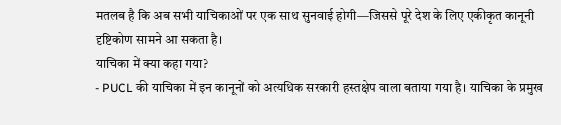मतलब है कि अब सभी याचिकाओं पर एक साथ सुनवाई होगी—जिससे पूरे देश के लिए एकीकृत कानूनी दृष्टिकोण सामने आ सकता है।
याचिका में क्या कहा गया?
- PUCL की याचिका में इन कानूनों को अत्यधिक सरकारी हस्तक्षेप वाला बताया गया है। याचिका के प्रमुख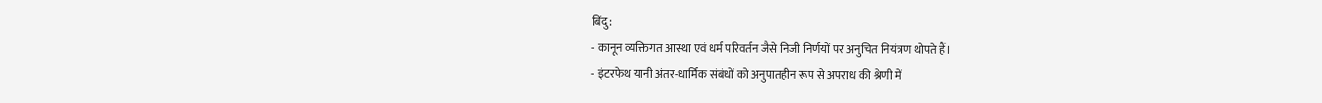बिंदु:
- कानून व्यक्तिगत आस्था एवं धर्म परिवर्तन जैसे निजी निर्णयों पर अनुचित नियंत्रण थोपते हैं।
- इंटरफेथ यानी अंतर-धार्मिक संबंधों को अनुपातहीन रूप से अपराध की श्रेणी में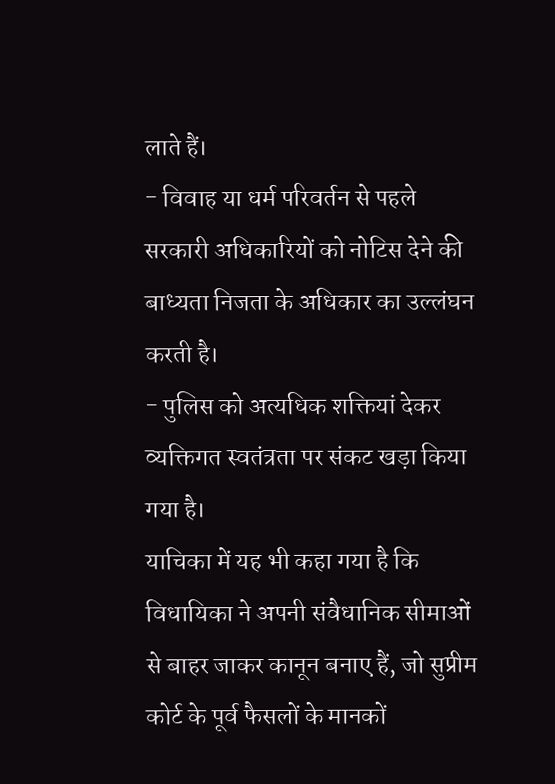लाते हैं।
- विवाह या धर्म परिवर्तन से पहले सरकारी अधिकारियों को नोटिस देने की बाध्यता निजता के अधिकार का उल्लंघन करती है।
- पुलिस को अत्यधिक शक्तियां देकर व्यक्तिगत स्वतंत्रता पर संकट खड़ा किया गया है।
याचिका में यह भी कहा गया है कि विधायिका ने अपनी संवैधानिक सीमाओं से बाहर जाकर कानून बनाए हैं, जो सुप्रीम कोर्ट के पूर्व फैसलों के मानकों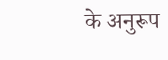के अनुरूप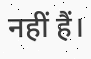नहीं हैं।